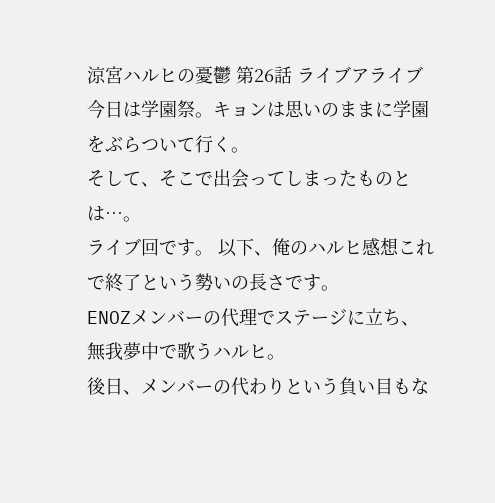涼宮ハルヒの憂鬱 第26話 ライブアライブ
今日は学園祭。キョンは思いのままに学園をぶらついて行く。
そして、そこで出会ってしまったものとは…。
ライブ回です。 以下、俺のハルヒ感想これで終了という勢いの長さです。
ENOZメンバーの代理でステージに立ち、無我夢中で歌うハルヒ。
後日、メンバーの代わりという負い目もな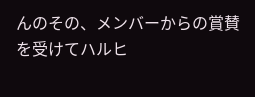んのその、メンバーからの賞賛を受けてハルヒ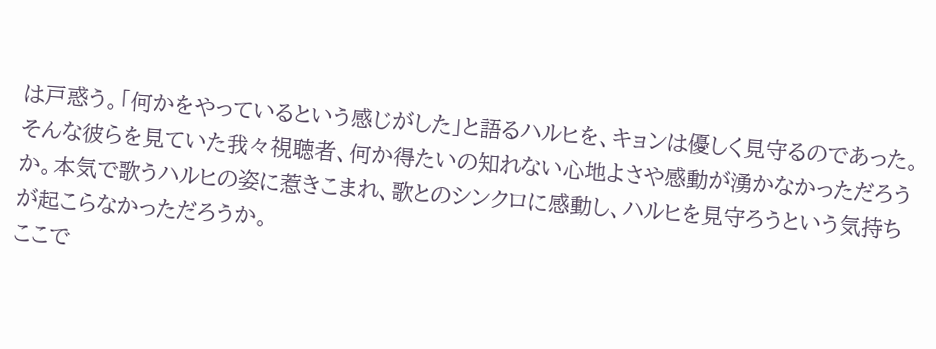は戸惑う。「何かをやっているという感じがした」と語るハルヒを、キョンは優しく見守るのであった。
そんな彼らを見ていた我々視聴者、何か得たいの知れない心地よさや感動が湧かなかっただろうか。本気で歌うハルヒの姿に惹きこまれ、歌とのシンクロに感動し、ハルヒを見守ろうという気持ちが起こらなかっただろうか。
ここで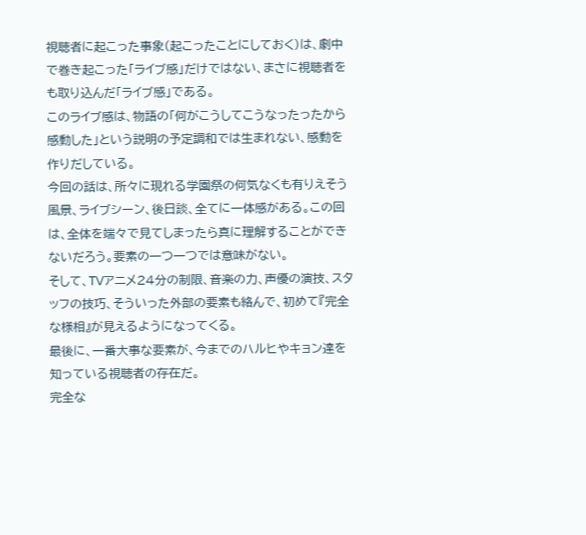視聴者に起こった事象(起こったことにしておく)は、劇中で巻き起こった「ライブ感」だけではない、まさに視聴者をも取り込んだ「ライブ感」である。
このライブ感は、物語の「何がこうしてこうなったったから感動した」という説明の予定調和では生まれない、感動を作りだしている。
今回の話は、所々に現れる学園祭の何気なくも有りえそう風景、ライブシーン、後日談、全てに一体感がある。この回は、全体を端々で見てしまったら真に理解することができないだろう。要素の一つ一つでは意味がない。
そして、TVアニメ24分の制限、音楽の力、声優の演技、スタッフの技巧、そういった外部の要素も絡んで、初めて『完全な様相』が見えるようになってくる。
最後に、一番大事な要素が、今までのハルヒやキョン達を知っている視聴者の存在だ。
完全な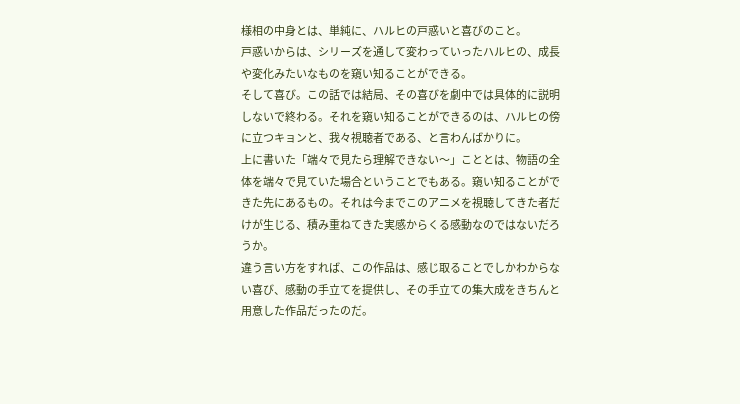様相の中身とは、単純に、ハルヒの戸惑いと喜びのこと。
戸惑いからは、シリーズを通して変わっていったハルヒの、成長や変化みたいなものを窺い知ることができる。
そして喜び。この話では結局、その喜びを劇中では具体的に説明しないで終わる。それを窺い知ることができるのは、ハルヒの傍に立つキョンと、我々視聴者である、と言わんばかりに。
上に書いた「端々で見たら理解できない〜」こととは、物語の全体を端々で見ていた場合ということでもある。窺い知ることができた先にあるもの。それは今までこのアニメを視聴してきた者だけが生じる、積み重ねてきた実感からくる感動なのではないだろうか。
違う言い方をすれば、この作品は、感じ取ることでしかわからない喜び、感動の手立てを提供し、その手立ての集大成をきちんと用意した作品だったのだ。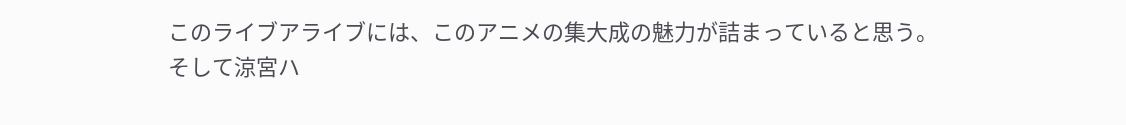このライブアライブには、このアニメの集大成の魅力が詰まっていると思う。
そして涼宮ハ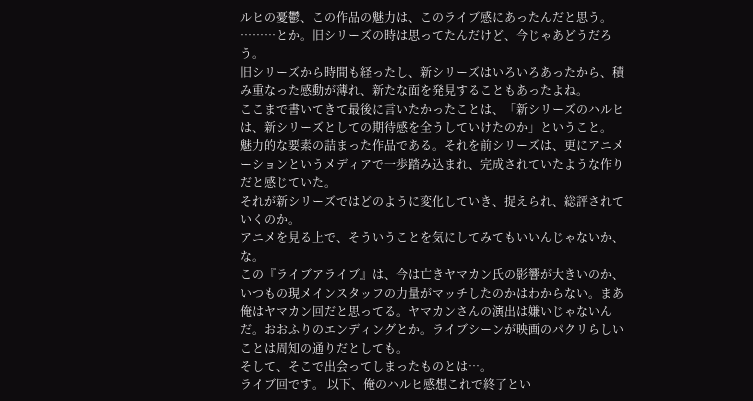ルヒの憂鬱、この作品の魅力は、このライブ感にあったんだと思う。
………とか。旧シリーズの時は思ってたんだけど、今じゃあどうだろう。
旧シリーズから時間も経ったし、新シリーズはいろいろあったから、積み重なった感動が薄れ、新たな面を発見することもあったよね。
ここまで書いてきて最後に言いたかったことは、「新シリーズのハルヒは、新シリーズとしての期待感を全うしていけたのか」ということ。
魅力的な要素の詰まった作品である。それを前シリーズは、更にアニメーションというメディアで一歩踏み込まれ、完成されていたような作りだと感じていた。
それが新シリーズではどのように変化していき、捉えられ、総評されていくのか。
アニメを見る上で、そういうことを気にしてみてもいいんじゃないか、な。
この『ライブアライブ』は、今は亡きヤマカン氏の影響が大きいのか、いつもの現メインスタッフの力量がマッチしたのかはわからない。まあ俺はヤマカン回だと思ってる。ヤマカンさんの演出は嫌いじゃないんだ。おおふりのエンディングとか。ライブシーンが映画のパクリらしいことは周知の通りだとしても。
そして、そこで出会ってしまったものとは…。
ライブ回です。 以下、俺のハルヒ感想これで終了とい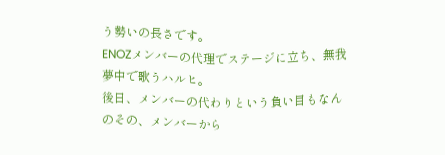う勢いの長さです。
ENOZメンバーの代理でステージに立ち、無我夢中で歌うハルヒ。
後日、メンバーの代わりという負い目もなんのその、メンバーから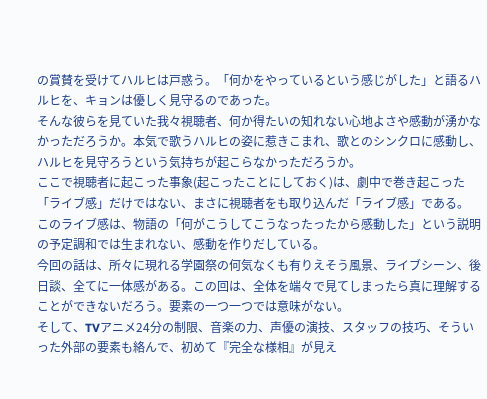の賞賛を受けてハルヒは戸惑う。「何かをやっているという感じがした」と語るハルヒを、キョンは優しく見守るのであった。
そんな彼らを見ていた我々視聴者、何か得たいの知れない心地よさや感動が湧かなかっただろうか。本気で歌うハルヒの姿に惹きこまれ、歌とのシンクロに感動し、ハルヒを見守ろうという気持ちが起こらなかっただろうか。
ここで視聴者に起こった事象(起こったことにしておく)は、劇中で巻き起こった「ライブ感」だけではない、まさに視聴者をも取り込んだ「ライブ感」である。
このライブ感は、物語の「何がこうしてこうなったったから感動した」という説明の予定調和では生まれない、感動を作りだしている。
今回の話は、所々に現れる学園祭の何気なくも有りえそう風景、ライブシーン、後日談、全てに一体感がある。この回は、全体を端々で見てしまったら真に理解することができないだろう。要素の一つ一つでは意味がない。
そして、TVアニメ24分の制限、音楽の力、声優の演技、スタッフの技巧、そういった外部の要素も絡んで、初めて『完全な様相』が見え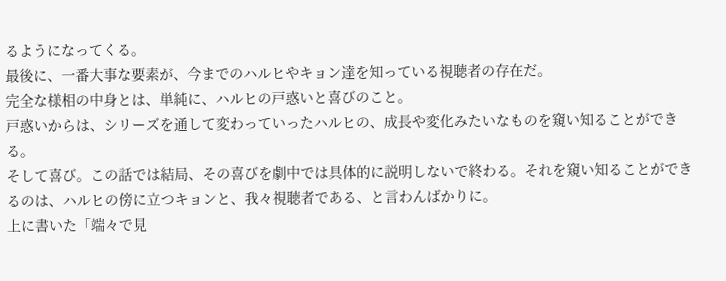るようになってくる。
最後に、一番大事な要素が、今までのハルヒやキョン達を知っている視聴者の存在だ。
完全な様相の中身とは、単純に、ハルヒの戸惑いと喜びのこと。
戸惑いからは、シリーズを通して変わっていったハルヒの、成長や変化みたいなものを窺い知ることができる。
そして喜び。この話では結局、その喜びを劇中では具体的に説明しないで終わる。それを窺い知ることができるのは、ハルヒの傍に立つキョンと、我々視聴者である、と言わんばかりに。
上に書いた「端々で見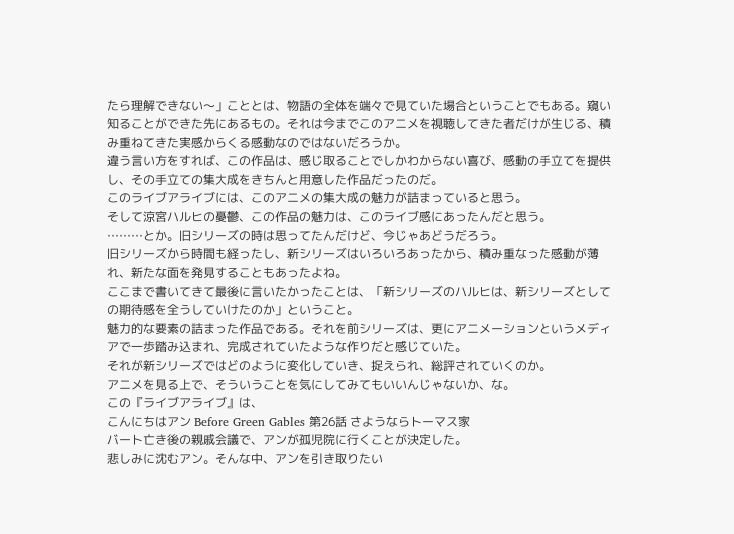たら理解できない〜」こととは、物語の全体を端々で見ていた場合ということでもある。窺い知ることができた先にあるもの。それは今までこのアニメを視聴してきた者だけが生じる、積み重ねてきた実感からくる感動なのではないだろうか。
違う言い方をすれば、この作品は、感じ取ることでしかわからない喜び、感動の手立てを提供し、その手立ての集大成をきちんと用意した作品だったのだ。
このライブアライブには、このアニメの集大成の魅力が詰まっていると思う。
そして涼宮ハルヒの憂鬱、この作品の魅力は、このライブ感にあったんだと思う。
………とか。旧シリーズの時は思ってたんだけど、今じゃあどうだろう。
旧シリーズから時間も経ったし、新シリーズはいろいろあったから、積み重なった感動が薄れ、新たな面を発見することもあったよね。
ここまで書いてきて最後に言いたかったことは、「新シリーズのハルヒは、新シリーズとしての期待感を全うしていけたのか」ということ。
魅力的な要素の詰まった作品である。それを前シリーズは、更にアニメーションというメディアで一歩踏み込まれ、完成されていたような作りだと感じていた。
それが新シリーズではどのように変化していき、捉えられ、総評されていくのか。
アニメを見る上で、そういうことを気にしてみてもいいんじゃないか、な。
この『ライブアライブ』は、
こんにちはアン Before Green Gables 第26話 さようならトーマス家
バート亡き後の親戚会議で、アンが孤児院に行くことが決定した。
悲しみに沈むアン。そんな中、アンを引き取りたい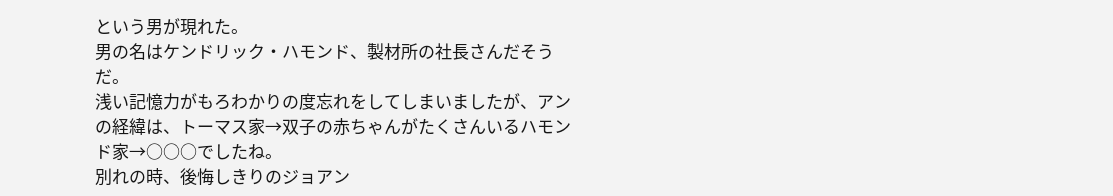という男が現れた。
男の名はケンドリック・ハモンド、製材所の社長さんだそうだ。
浅い記憶力がもろわかりの度忘れをしてしまいましたが、アンの経緯は、トーマス家→双子の赤ちゃんがたくさんいるハモンド家→○○○でしたね。
別れの時、後悔しきりのジョアン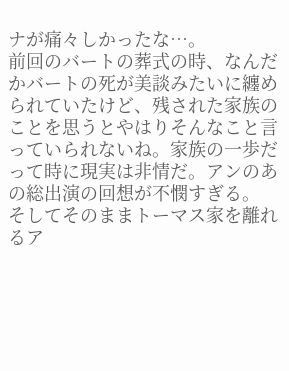ナが痛々しかったな…。
前回のバートの葬式の時、なんだかバートの死が美談みたいに纏められていたけど、残された家族のことを思うとやはりそんなこと言っていられないね。家族の一歩だって時に現実は非情だ。アンのあの総出演の回想が不憫すぎる。
そしてそのままトーマス家を離れるア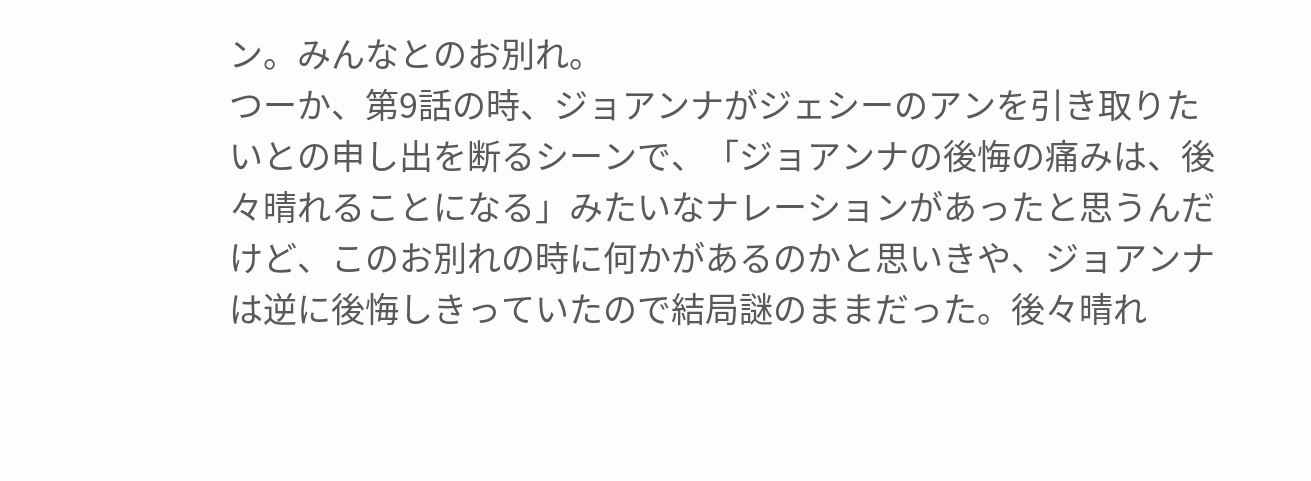ン。みんなとのお別れ。
つーか、第9話の時、ジョアンナがジェシーのアンを引き取りたいとの申し出を断るシーンで、「ジョアンナの後悔の痛みは、後々晴れることになる」みたいなナレーションがあったと思うんだけど、このお別れの時に何かがあるのかと思いきや、ジョアンナは逆に後悔しきっていたので結局謎のままだった。後々晴れ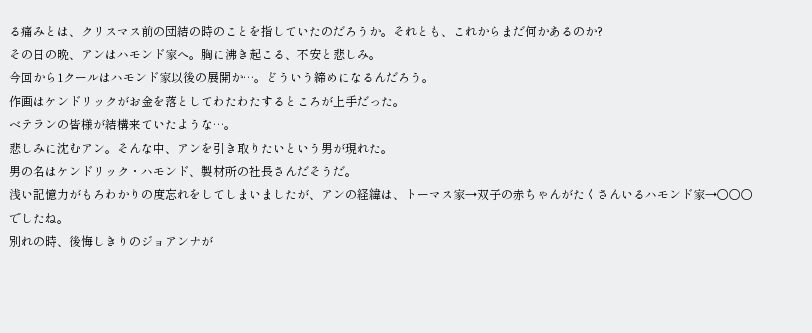る痛みとは、クリスマス前の団結の時のことを指していたのだろうか。それとも、これからまだ何かあるのか?
その日の晩、アンはハモンド家へ。胸に沸き起こる、不安と悲しみ。
今回から1クールはハモンド家以後の展開か…。どういう締めになるんだろう。
作画はケンドリックがお金を落としてわたわたするところが上手だった。
ベテランの皆様が結構来ていたような…。
悲しみに沈むアン。そんな中、アンを引き取りたいという男が現れた。
男の名はケンドリック・ハモンド、製材所の社長さんだそうだ。
浅い記憶力がもろわかりの度忘れをしてしまいましたが、アンの経緯は、トーマス家→双子の赤ちゃんがたくさんいるハモンド家→○○○でしたね。
別れの時、後悔しきりのジョアンナが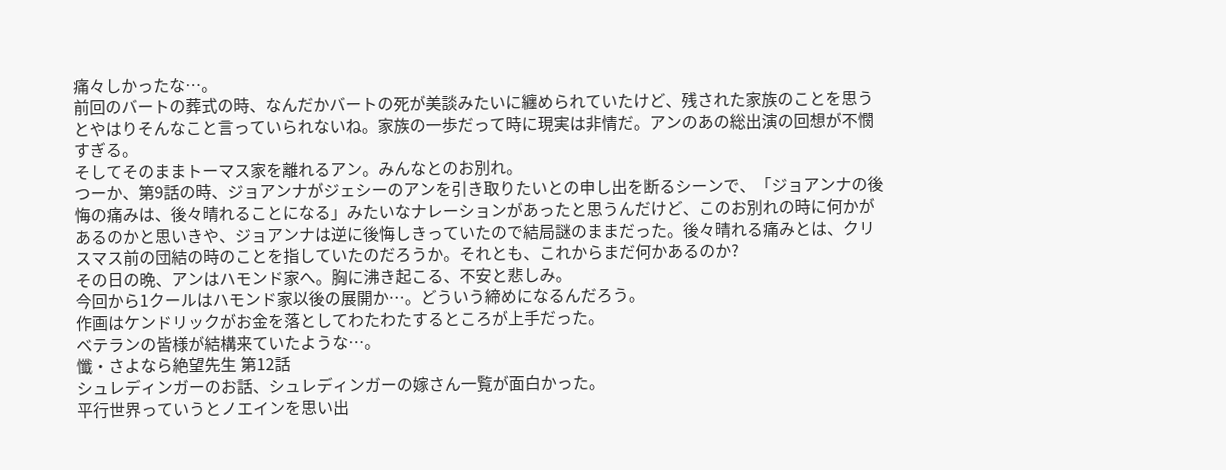痛々しかったな…。
前回のバートの葬式の時、なんだかバートの死が美談みたいに纏められていたけど、残された家族のことを思うとやはりそんなこと言っていられないね。家族の一歩だって時に現実は非情だ。アンのあの総出演の回想が不憫すぎる。
そしてそのままトーマス家を離れるアン。みんなとのお別れ。
つーか、第9話の時、ジョアンナがジェシーのアンを引き取りたいとの申し出を断るシーンで、「ジョアンナの後悔の痛みは、後々晴れることになる」みたいなナレーションがあったと思うんだけど、このお別れの時に何かがあるのかと思いきや、ジョアンナは逆に後悔しきっていたので結局謎のままだった。後々晴れる痛みとは、クリスマス前の団結の時のことを指していたのだろうか。それとも、これからまだ何かあるのか?
その日の晩、アンはハモンド家へ。胸に沸き起こる、不安と悲しみ。
今回から1クールはハモンド家以後の展開か…。どういう締めになるんだろう。
作画はケンドリックがお金を落としてわたわたするところが上手だった。
ベテランの皆様が結構来ていたような…。
懺・さよなら絶望先生 第12話
シュレディンガーのお話、シュレディンガーの嫁さん一覧が面白かった。
平行世界っていうとノエインを思い出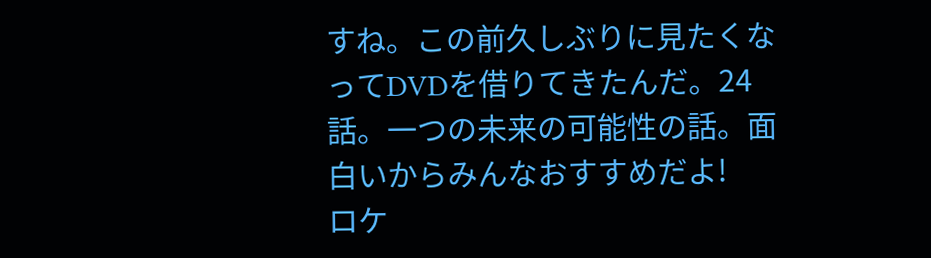すね。この前久しぶりに見たくなってDVDを借りてきたんだ。24話。一つの未来の可能性の話。面白いからみんなおすすめだよ!
ロケ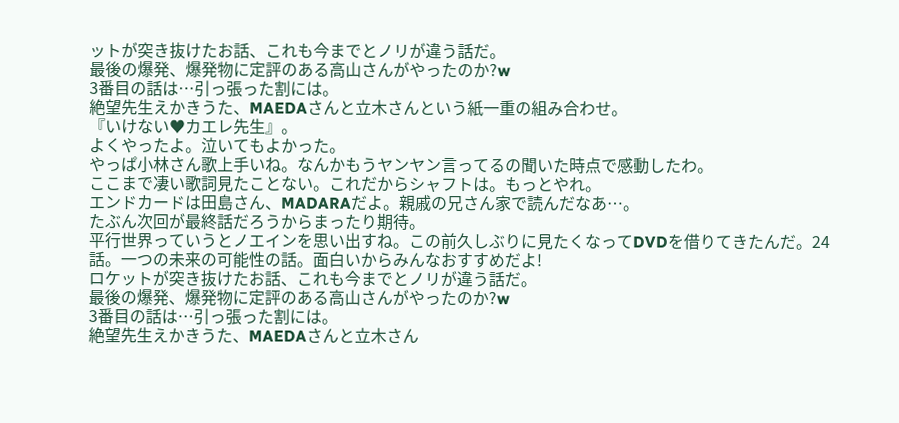ットが突き抜けたお話、これも今までとノリが違う話だ。
最後の爆発、爆発物に定評のある高山さんがやったのか?w
3番目の話は…引っ張った割には。
絶望先生えかきうた、MAEDAさんと立木さんという紙一重の組み合わせ。
『いけない♥カエレ先生』。
よくやったよ。泣いてもよかった。
やっぱ小林さん歌上手いね。なんかもうヤンヤン言ってるの聞いた時点で感動したわ。
ここまで凄い歌詞見たことない。これだからシャフトは。もっとやれ。
エンドカードは田島さん、MADARAだよ。親戚の兄さん家で読んだなあ…。
たぶん次回が最終話だろうからまったり期待。
平行世界っていうとノエインを思い出すね。この前久しぶりに見たくなってDVDを借りてきたんだ。24話。一つの未来の可能性の話。面白いからみんなおすすめだよ!
ロケットが突き抜けたお話、これも今までとノリが違う話だ。
最後の爆発、爆発物に定評のある高山さんがやったのか?w
3番目の話は…引っ張った割には。
絶望先生えかきうた、MAEDAさんと立木さん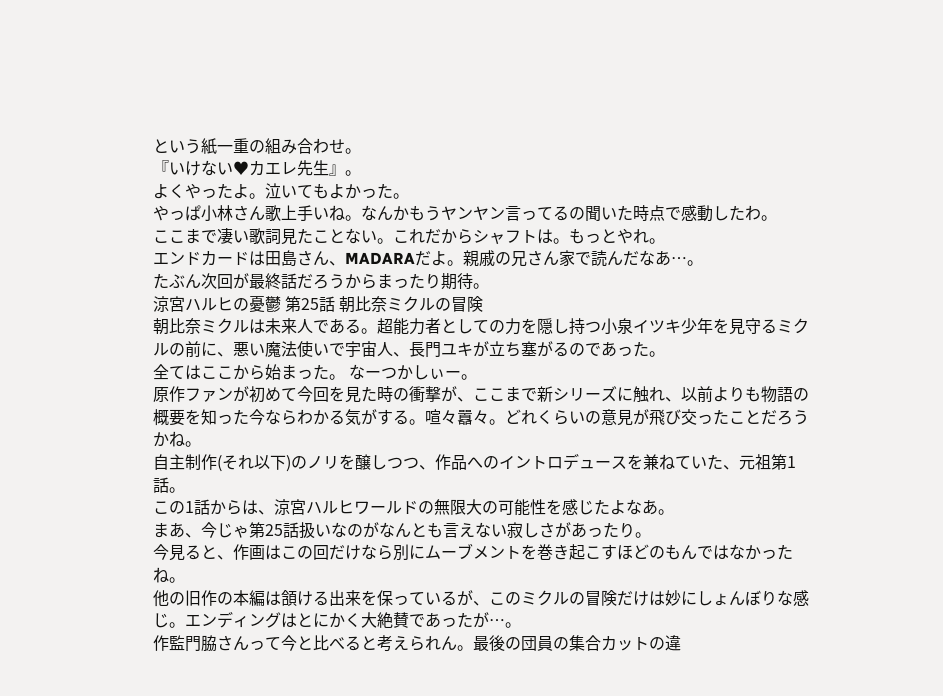という紙一重の組み合わせ。
『いけない♥カエレ先生』。
よくやったよ。泣いてもよかった。
やっぱ小林さん歌上手いね。なんかもうヤンヤン言ってるの聞いた時点で感動したわ。
ここまで凄い歌詞見たことない。これだからシャフトは。もっとやれ。
エンドカードは田島さん、MADARAだよ。親戚の兄さん家で読んだなあ…。
たぶん次回が最終話だろうからまったり期待。
涼宮ハルヒの憂鬱 第25話 朝比奈ミクルの冒険
朝比奈ミクルは未来人である。超能力者としての力を隠し持つ小泉イツキ少年を見守るミクルの前に、悪い魔法使いで宇宙人、長門ユキが立ち塞がるのであった。
全てはここから始まった。 なーつかしぃー。
原作ファンが初めて今回を見た時の衝撃が、ここまで新シリーズに触れ、以前よりも物語の概要を知った今ならわかる気がする。喧々囂々。どれくらいの意見が飛び交ったことだろうかね。
自主制作(それ以下)のノリを醸しつつ、作品へのイントロデュースを兼ねていた、元祖第1話。
この1話からは、涼宮ハルヒワールドの無限大の可能性を感じたよなあ。
まあ、今じゃ第25話扱いなのがなんとも言えない寂しさがあったり。
今見ると、作画はこの回だけなら別にムーブメントを巻き起こすほどのもんではなかったね。
他の旧作の本編は頷ける出来を保っているが、このミクルの冒険だけは妙にしょんぼりな感じ。エンディングはとにかく大絶賛であったが…。
作監門脇さんって今と比べると考えられん。最後の団員の集合カットの違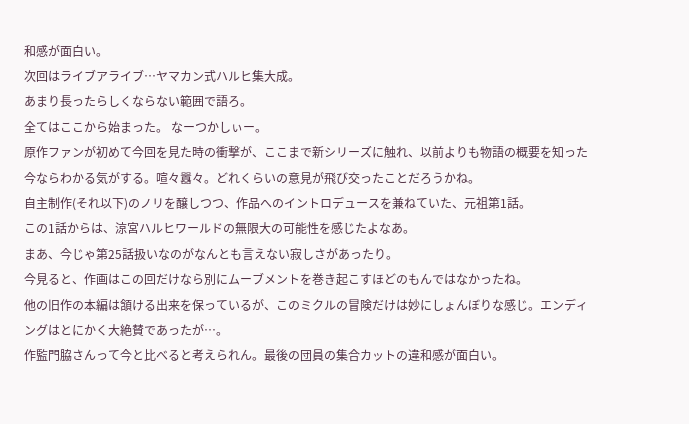和感が面白い。
次回はライブアライブ…ヤマカン式ハルヒ集大成。
あまり長ったらしくならない範囲で語ろ。
全てはここから始まった。 なーつかしぃー。
原作ファンが初めて今回を見た時の衝撃が、ここまで新シリーズに触れ、以前よりも物語の概要を知った今ならわかる気がする。喧々囂々。どれくらいの意見が飛び交ったことだろうかね。
自主制作(それ以下)のノリを醸しつつ、作品へのイントロデュースを兼ねていた、元祖第1話。
この1話からは、涼宮ハルヒワールドの無限大の可能性を感じたよなあ。
まあ、今じゃ第25話扱いなのがなんとも言えない寂しさがあったり。
今見ると、作画はこの回だけなら別にムーブメントを巻き起こすほどのもんではなかったね。
他の旧作の本編は頷ける出来を保っているが、このミクルの冒険だけは妙にしょんぼりな感じ。エンディングはとにかく大絶賛であったが…。
作監門脇さんって今と比べると考えられん。最後の団員の集合カットの違和感が面白い。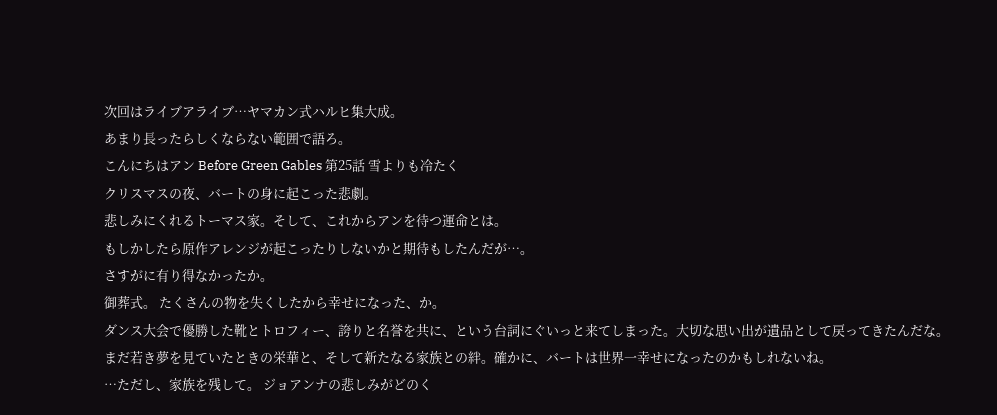次回はライブアライブ…ヤマカン式ハルヒ集大成。
あまり長ったらしくならない範囲で語ろ。
こんにちはアン Before Green Gables 第25話 雪よりも冷たく
クリスマスの夜、バートの身に起こった悲劇。
悲しみにくれるトーマス家。そして、これからアンを待つ運命とは。
もしかしたら原作アレンジが起こったりしないかと期待もしたんだが…。
さすがに有り得なかったか。
御葬式。 たくさんの物を失くしたから幸せになった、か。
ダンス大会で優勝した靴とトロフィー、誇りと名誉を共に、という台詞にぐいっと来てしまった。大切な思い出が遺品として戻ってきたんだな。
まだ若き夢を見ていたときの栄華と、そして新たなる家族との絆。確かに、バートは世界一幸せになったのかもしれないね。
…ただし、家族を残して。 ジョアンナの悲しみがどのく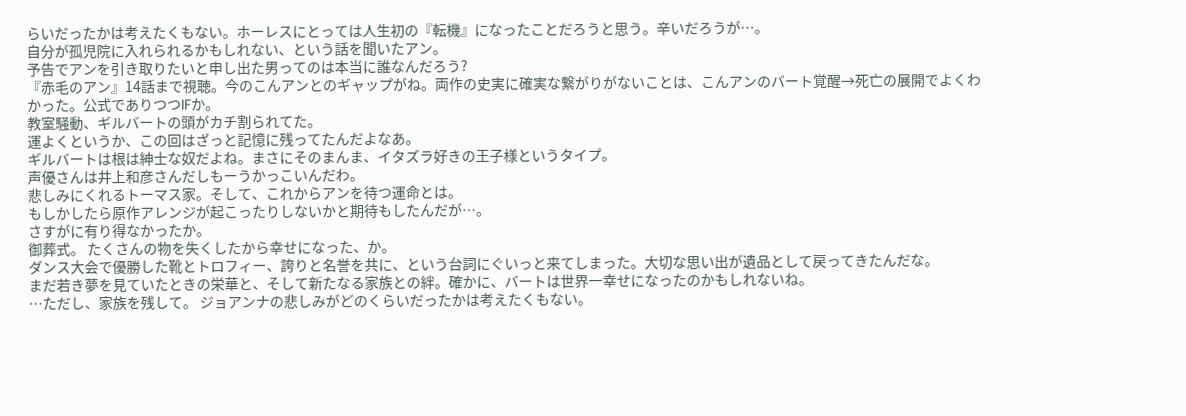らいだったかは考えたくもない。ホーレスにとっては人生初の『転機』になったことだろうと思う。辛いだろうが…。
自分が孤児院に入れられるかもしれない、という話を聞いたアン。
予告でアンを引き取りたいと申し出た男ってのは本当に誰なんだろう?
『赤毛のアン』14話まで視聴。今のこんアンとのギャップがね。両作の史実に確実な繋がりがないことは、こんアンのバート覚醒→死亡の展開でよくわかった。公式でありつつIFか。
教室騒動、ギルバートの頭がカチ割られてた。
運よくというか、この回はざっと記憶に残ってたんだよなあ。
ギルバートは根は紳士な奴だよね。まさにそのまんま、イタズラ好きの王子様というタイプ。
声優さんは井上和彦さんだしもーうかっこいんだわ。
悲しみにくれるトーマス家。そして、これからアンを待つ運命とは。
もしかしたら原作アレンジが起こったりしないかと期待もしたんだが…。
さすがに有り得なかったか。
御葬式。 たくさんの物を失くしたから幸せになった、か。
ダンス大会で優勝した靴とトロフィー、誇りと名誉を共に、という台詞にぐいっと来てしまった。大切な思い出が遺品として戻ってきたんだな。
まだ若き夢を見ていたときの栄華と、そして新たなる家族との絆。確かに、バートは世界一幸せになったのかもしれないね。
…ただし、家族を残して。 ジョアンナの悲しみがどのくらいだったかは考えたくもない。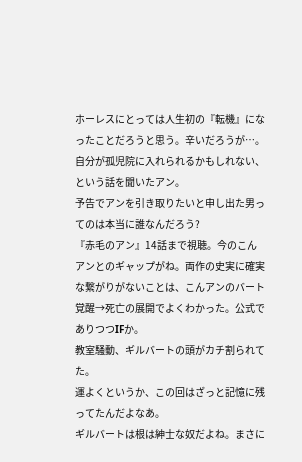ホーレスにとっては人生初の『転機』になったことだろうと思う。辛いだろうが…。
自分が孤児院に入れられるかもしれない、という話を聞いたアン。
予告でアンを引き取りたいと申し出た男ってのは本当に誰なんだろう?
『赤毛のアン』14話まで視聴。今のこんアンとのギャップがね。両作の史実に確実な繋がりがないことは、こんアンのバート覚醒→死亡の展開でよくわかった。公式でありつつIFか。
教室騒動、ギルバートの頭がカチ割られてた。
運よくというか、この回はざっと記憶に残ってたんだよなあ。
ギルバートは根は紳士な奴だよね。まさに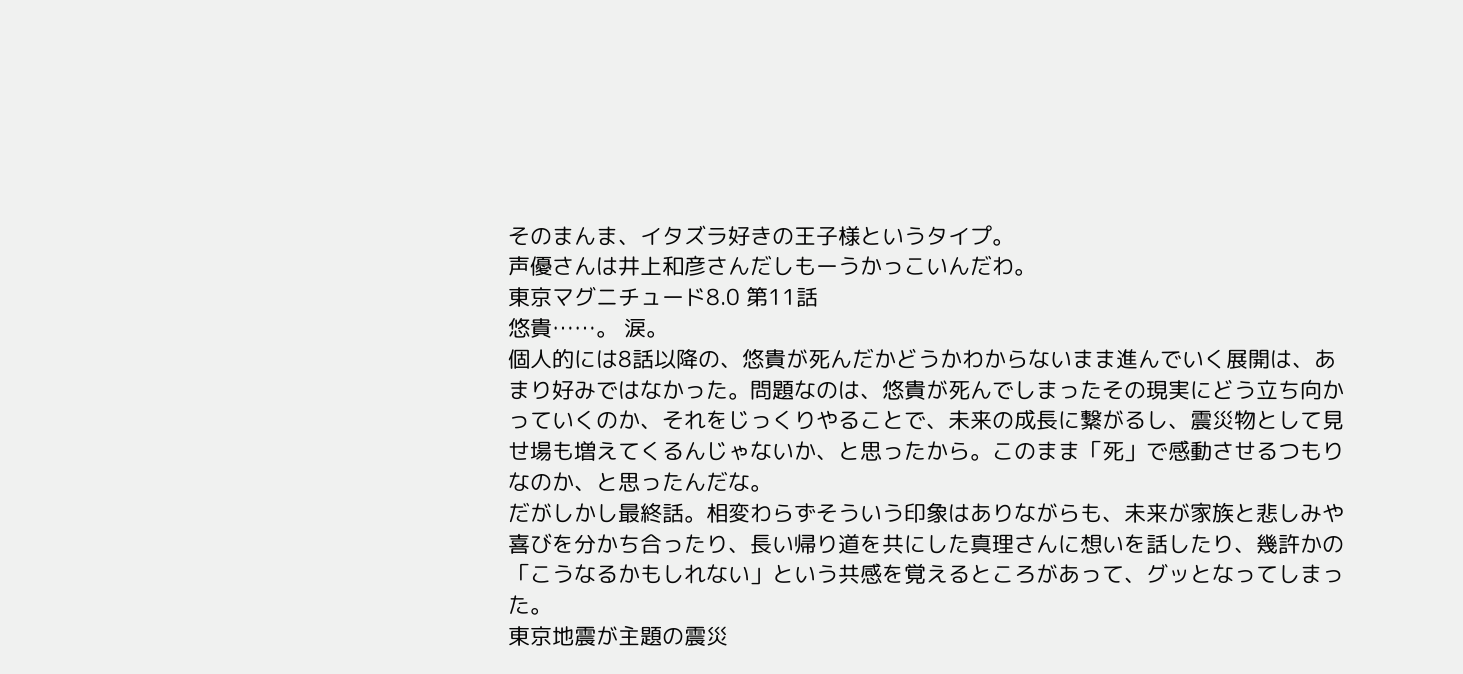そのまんま、イタズラ好きの王子様というタイプ。
声優さんは井上和彦さんだしもーうかっこいんだわ。
東京マグニチュード8.0 第11話
悠貴……。 涙。
個人的には8話以降の、悠貴が死んだかどうかわからないまま進んでいく展開は、あまり好みではなかった。問題なのは、悠貴が死んでしまったその現実にどう立ち向かっていくのか、それをじっくりやることで、未来の成長に繋がるし、震災物として見せ場も増えてくるんじゃないか、と思ったから。このまま「死」で感動させるつもりなのか、と思ったんだな。
だがしかし最終話。相変わらずそういう印象はありながらも、未来が家族と悲しみや喜びを分かち合ったり、長い帰り道を共にした真理さんに想いを話したり、幾許かの「こうなるかもしれない」という共感を覚えるところがあって、グッとなってしまった。
東京地震が主題の震災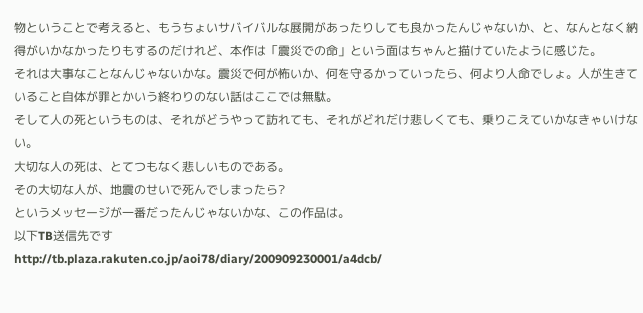物ということで考えると、もうちょいサバイバルな展開があったりしても良かったんじゃないか、と、なんとなく納得がいかなかったりもするのだけれど、本作は「震災での命」という面はちゃんと描けていたように感じた。
それは大事なことなんじゃないかな。震災で何が怖いか、何を守るかっていったら、何より人命でしょ。人が生きていること自体が罪とかいう終わりのない話はここでは無駄。
そして人の死というものは、それがどうやって訪れても、それがどれだけ悲しくても、乗りこえていかなきゃいけない。
大切な人の死は、とてつもなく悲しいものである。
その大切な人が、地震のせいで死んでしまったら?
というメッセージが一番だったんじゃないかな、この作品は。
以下TB送信先です
http://tb.plaza.rakuten.co.jp/aoi78/diary/200909230001/a4dcb/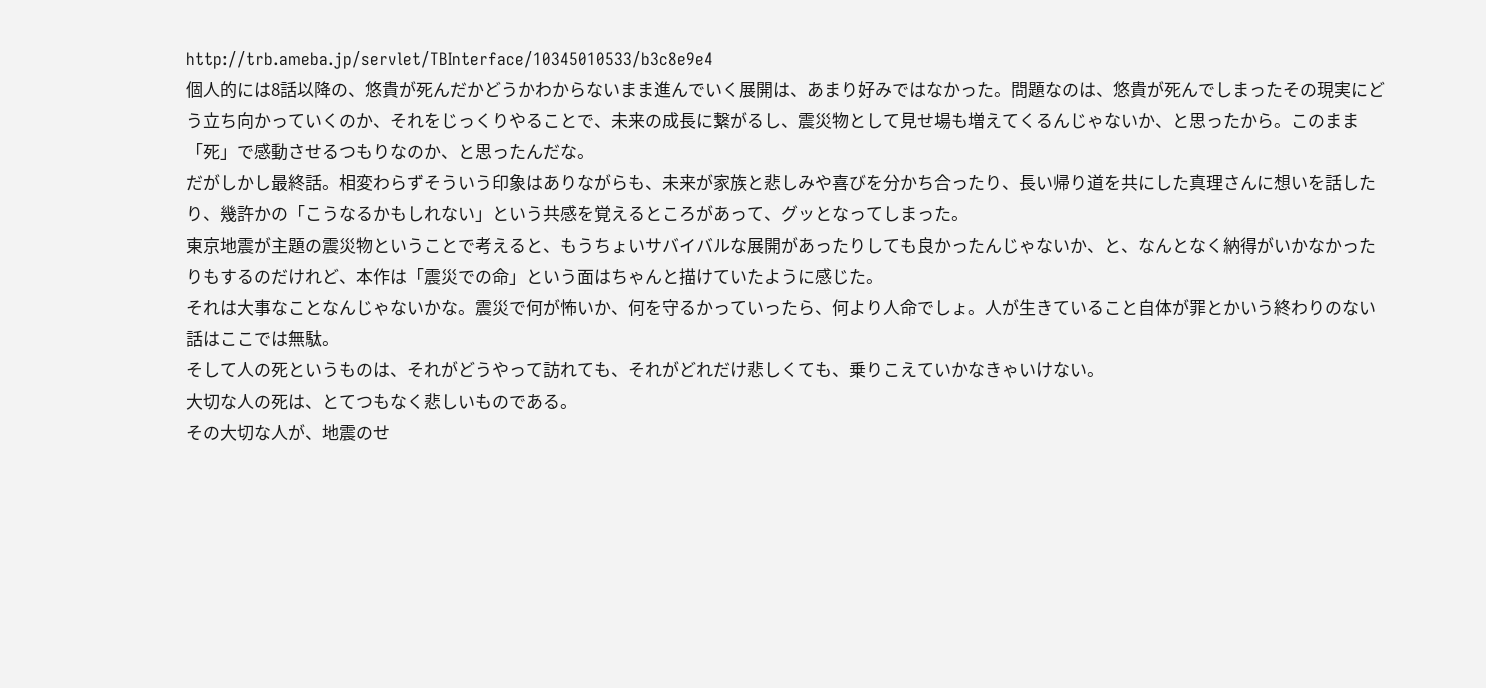http://trb.ameba.jp/servlet/TBInterface/10345010533/b3c8e9e4
個人的には8話以降の、悠貴が死んだかどうかわからないまま進んでいく展開は、あまり好みではなかった。問題なのは、悠貴が死んでしまったその現実にどう立ち向かっていくのか、それをじっくりやることで、未来の成長に繋がるし、震災物として見せ場も増えてくるんじゃないか、と思ったから。このまま「死」で感動させるつもりなのか、と思ったんだな。
だがしかし最終話。相変わらずそういう印象はありながらも、未来が家族と悲しみや喜びを分かち合ったり、長い帰り道を共にした真理さんに想いを話したり、幾許かの「こうなるかもしれない」という共感を覚えるところがあって、グッとなってしまった。
東京地震が主題の震災物ということで考えると、もうちょいサバイバルな展開があったりしても良かったんじゃないか、と、なんとなく納得がいかなかったりもするのだけれど、本作は「震災での命」という面はちゃんと描けていたように感じた。
それは大事なことなんじゃないかな。震災で何が怖いか、何を守るかっていったら、何より人命でしょ。人が生きていること自体が罪とかいう終わりのない話はここでは無駄。
そして人の死というものは、それがどうやって訪れても、それがどれだけ悲しくても、乗りこえていかなきゃいけない。
大切な人の死は、とてつもなく悲しいものである。
その大切な人が、地震のせ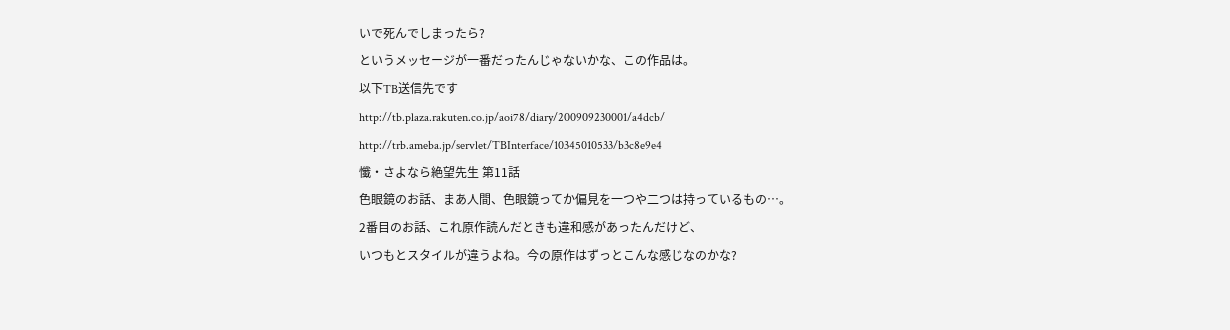いで死んでしまったら?
というメッセージが一番だったんじゃないかな、この作品は。
以下TB送信先です
http://tb.plaza.rakuten.co.jp/aoi78/diary/200909230001/a4dcb/
http://trb.ameba.jp/servlet/TBInterface/10345010533/b3c8e9e4
懺・さよなら絶望先生 第11話
色眼鏡のお話、まあ人間、色眼鏡ってか偏見を一つや二つは持っているもの…。
2番目のお話、これ原作読んだときも違和感があったんだけど、
いつもとスタイルが違うよね。今の原作はずっとこんな感じなのかな?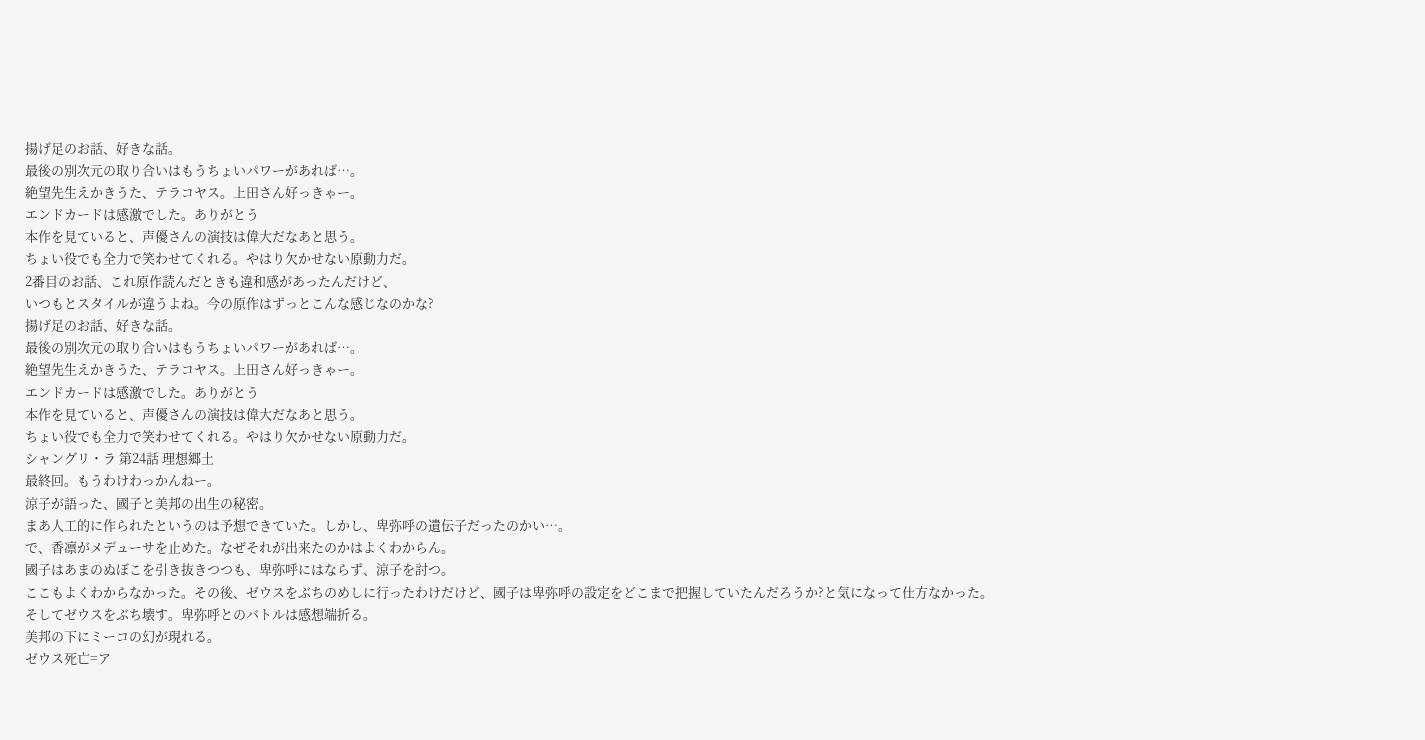揚げ足のお話、好きな話。
最後の別次元の取り合いはもうちょいパワーがあれば…。
絶望先生えかきうた、テラコヤス。上田さん好っきゃー。
エンドカードは感激でした。ありがとう
本作を見ていると、声優さんの演技は偉大だなあと思う。
ちょい役でも全力で笑わせてくれる。やはり欠かせない原動力だ。
2番目のお話、これ原作読んだときも違和感があったんだけど、
いつもとスタイルが違うよね。今の原作はずっとこんな感じなのかな?
揚げ足のお話、好きな話。
最後の別次元の取り合いはもうちょいパワーがあれば…。
絶望先生えかきうた、テラコヤス。上田さん好っきゃー。
エンドカードは感激でした。ありがとう
本作を見ていると、声優さんの演技は偉大だなあと思う。
ちょい役でも全力で笑わせてくれる。やはり欠かせない原動力だ。
シャングリ・ラ 第24話 理想郷土
最終回。もうわけわっかんねー。
涼子が語った、國子と美邦の出生の秘密。
まあ人工的に作られたというのは予想できていた。しかし、卑弥呼の遺伝子だったのかい…。
で、香凛がメデューサを止めた。なぜそれが出来たのかはよくわからん。
國子はあまのぬぼこを引き抜きつつも、卑弥呼にはならず、涼子を討つ。
ここもよくわからなかった。その後、ゼウスをぶちのめしに行ったわけだけど、國子は卑弥呼の設定をどこまで把握していたんだろうか?と気になって仕方なかった。
そしてゼウスをぶち壊す。卑弥呼とのバトルは感想端折る。
美邦の下にミーコの幻が現れる。
ゼウス死亡=ア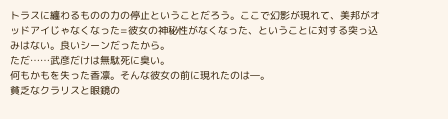トラスに纏わるものの力の停止ということだろう。ここで幻影が現れて、美邦がオッドアイじゃなくなった=彼女の神秘性がなくなった、ということに対する突っ込みはない。良いシーンだったから。
ただ……武彦だけは無駄死に臭い。
何もかもを失った香凛。そんな彼女の前に現れたのは―。
貧乏なクラリスと眼鏡の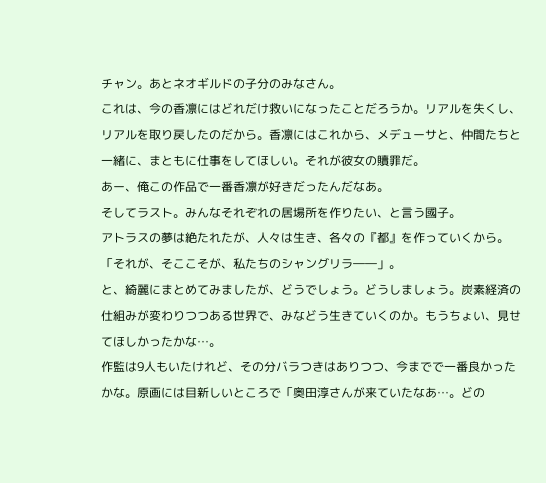チャン。あとネオギルドの子分のみなさん。
これは、今の香凛にはどれだけ救いになったことだろうか。リアルを失くし、リアルを取り戻したのだから。香凛にはこれから、メデューサと、仲間たちと一緒に、まともに仕事をしてほしい。それが彼女の贖罪だ。
あー、俺この作品で一番香凛が好きだったんだなあ。
そしてラスト。みんなそれぞれの居場所を作りたい、と言う國子。
アトラスの夢は絶たれたが、人々は生き、各々の『都』を作っていくから。
「それが、そここそが、私たちのシャングリラ――」。
と、綺麗にまとめてみましたが、どうでしょう。どうしましょう。炭素経済の仕組みが変わりつつある世界で、みなどう生きていくのか。もうちょい、見せてほしかったかな…。
作監は9人もいたけれど、その分バラつきはありつつ、今までで一番良かったかな。原画には目新しいところで「奥田淳さんが来ていたなあ…。どの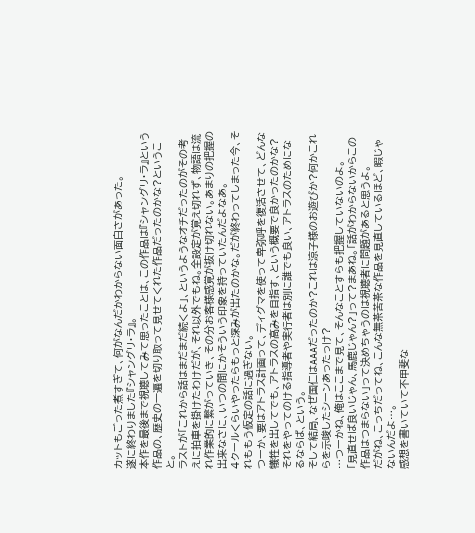カットもごった煮すぎて、何がなんだかわからない面白さがあった。
遂に終わりました『シャングリ・ラ』。
本作を最後まで視聴してみて思ったことは、この作品は『シャングリ・ラ』という作品の、歴史の一遍を切り取って見せてくれた作品だったのかな?ということ。
ラストが「これから話はまだまだ続くよ」、というようなオチだったのがその考えに拍車を掛けたわけだが、それ以外でもね。全設定が覚え切れず、物語は流れ作業的に繋がっていき、その分お客様感覚が抜け切れない。あまりの把握の出来なさに、いつの間にかそういう印象を持っていたんだよなあ。
4クールくらいやったらもっと深みが出たのかな。だが終わってしまった今、それももう仮定の話に過ぎない。
つーか、要はアトラス計画って、ディグマを使って卑弥呼を復活させて、どんな犠牲を出してでも、アトラスの高みを目指す、という概要で良かったのかな?それをやってのける指導者や実行者は別に誰でも良い、アトラスのためになるならば、という。
そして結局、なぜ国仁はAAAだったのか?これは涼子様のお遊びか?何かこれらを示唆したシーンあったっけ?
…つーかね、俺はここまで見て、そんなことすらも把握していないのよ。
「見直せば良いじゃん、馬鹿じゃん?」って?まあね。「話がわからないからこの作品はつまらない」って決めちゃうのは視聴者に問題があると思うよ。
だがね、こっちだってね、こんな無茶苦茶な作品を見直しているほど、暇じゃないんだよ…。
感想を書いていて不甲斐な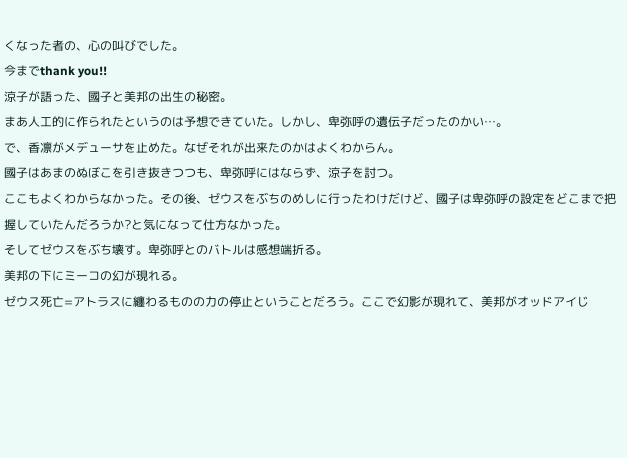くなった者の、心の叫びでした。
今までthank you!!
涼子が語った、國子と美邦の出生の秘密。
まあ人工的に作られたというのは予想できていた。しかし、卑弥呼の遺伝子だったのかい…。
で、香凛がメデューサを止めた。なぜそれが出来たのかはよくわからん。
國子はあまのぬぼこを引き抜きつつも、卑弥呼にはならず、涼子を討つ。
ここもよくわからなかった。その後、ゼウスをぶちのめしに行ったわけだけど、國子は卑弥呼の設定をどこまで把握していたんだろうか?と気になって仕方なかった。
そしてゼウスをぶち壊す。卑弥呼とのバトルは感想端折る。
美邦の下にミーコの幻が現れる。
ゼウス死亡=アトラスに纏わるものの力の停止ということだろう。ここで幻影が現れて、美邦がオッドアイじ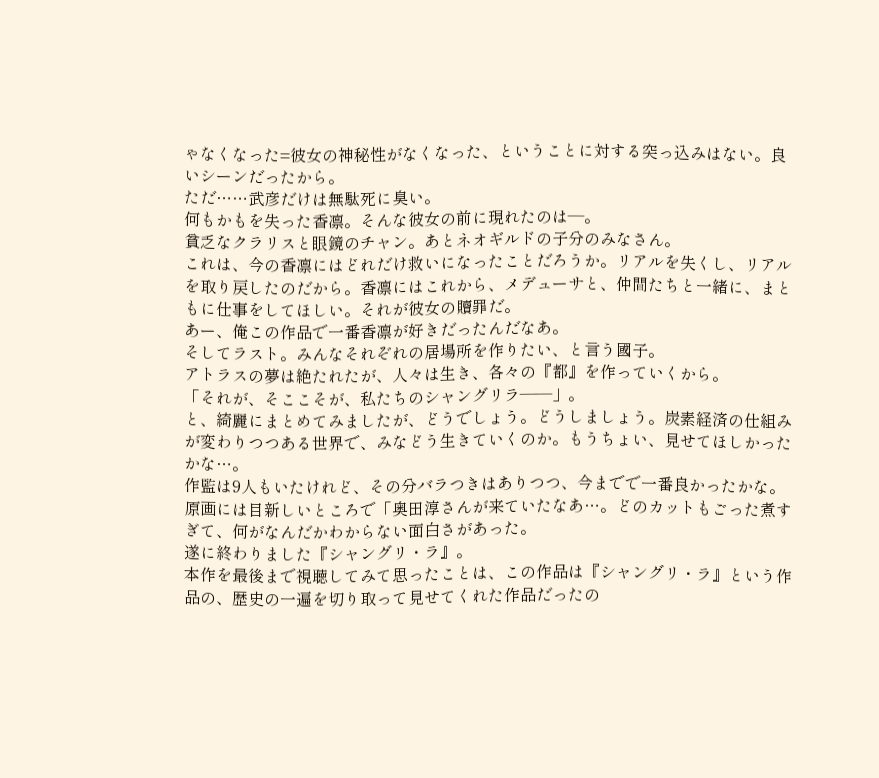ゃなくなった=彼女の神秘性がなくなった、ということに対する突っ込みはない。良いシーンだったから。
ただ……武彦だけは無駄死に臭い。
何もかもを失った香凛。そんな彼女の前に現れたのは―。
貧乏なクラリスと眼鏡のチャン。あとネオギルドの子分のみなさん。
これは、今の香凛にはどれだけ救いになったことだろうか。リアルを失くし、リアルを取り戻したのだから。香凛にはこれから、メデューサと、仲間たちと一緒に、まともに仕事をしてほしい。それが彼女の贖罪だ。
あー、俺この作品で一番香凛が好きだったんだなあ。
そしてラスト。みんなそれぞれの居場所を作りたい、と言う國子。
アトラスの夢は絶たれたが、人々は生き、各々の『都』を作っていくから。
「それが、そここそが、私たちのシャングリラ――」。
と、綺麗にまとめてみましたが、どうでしょう。どうしましょう。炭素経済の仕組みが変わりつつある世界で、みなどう生きていくのか。もうちょい、見せてほしかったかな…。
作監は9人もいたけれど、その分バラつきはありつつ、今までで一番良かったかな。原画には目新しいところで「奥田淳さんが来ていたなあ…。どのカットもごった煮すぎて、何がなんだかわからない面白さがあった。
遂に終わりました『シャングリ・ラ』。
本作を最後まで視聴してみて思ったことは、この作品は『シャングリ・ラ』という作品の、歴史の一遍を切り取って見せてくれた作品だったの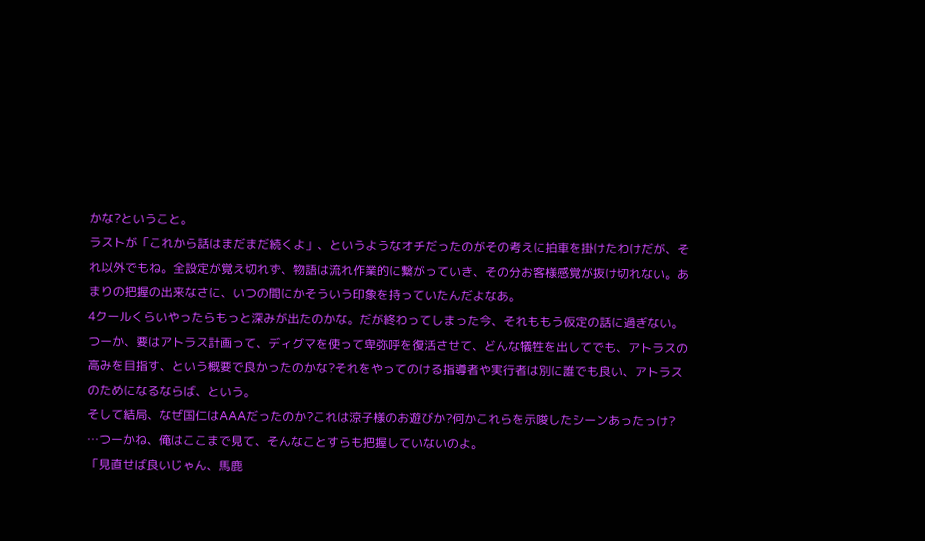かな?ということ。
ラストが「これから話はまだまだ続くよ」、というようなオチだったのがその考えに拍車を掛けたわけだが、それ以外でもね。全設定が覚え切れず、物語は流れ作業的に繋がっていき、その分お客様感覚が抜け切れない。あまりの把握の出来なさに、いつの間にかそういう印象を持っていたんだよなあ。
4クールくらいやったらもっと深みが出たのかな。だが終わってしまった今、それももう仮定の話に過ぎない。
つーか、要はアトラス計画って、ディグマを使って卑弥呼を復活させて、どんな犠牲を出してでも、アトラスの高みを目指す、という概要で良かったのかな?それをやってのける指導者や実行者は別に誰でも良い、アトラスのためになるならば、という。
そして結局、なぜ国仁はAAAだったのか?これは涼子様のお遊びか?何かこれらを示唆したシーンあったっけ?
…つーかね、俺はここまで見て、そんなことすらも把握していないのよ。
「見直せば良いじゃん、馬鹿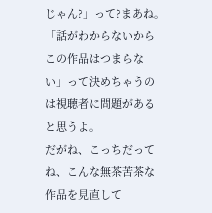じゃん?」って?まあね。「話がわからないからこの作品はつまらない」って決めちゃうのは視聴者に問題があると思うよ。
だがね、こっちだってね、こんな無茶苦茶な作品を見直して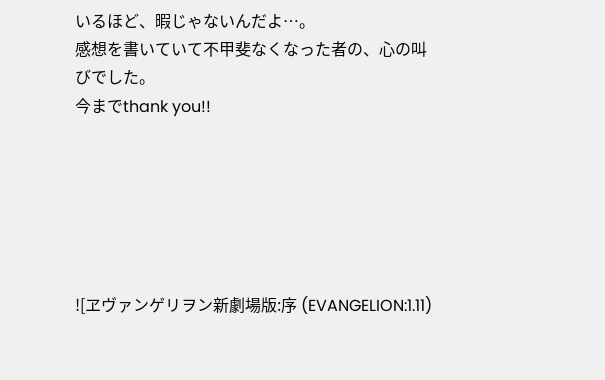いるほど、暇じゃないんだよ…。
感想を書いていて不甲斐なくなった者の、心の叫びでした。
今までthank you!!






![ヱヴァンゲリヲン新劇場版:序 (EVANGELION:1.11)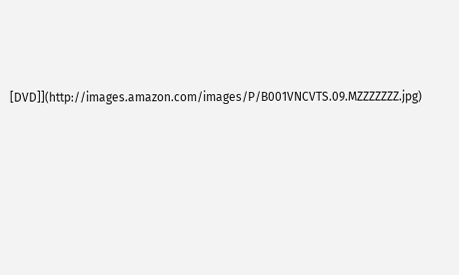[DVD]](http://images.amazon.com/images/P/B001VNCVTS.09.MZZZZZZZ.jpg)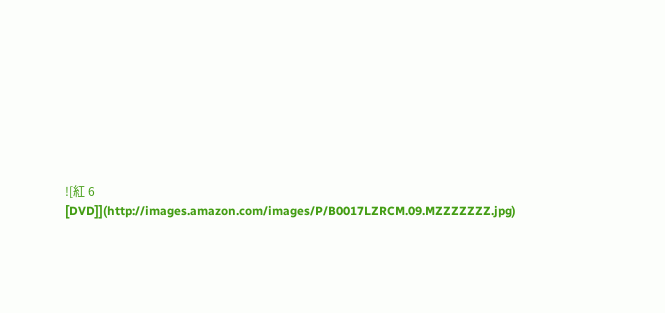![紅 6 [DVD]](http://images.amazon.com/images/P/B0017LZRCM.09.MZZZZZZZ.jpg)